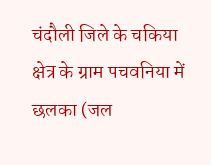चंदौली जिले के चकिया क्षेत्र के ग्राम पचवनिया में छलका (जल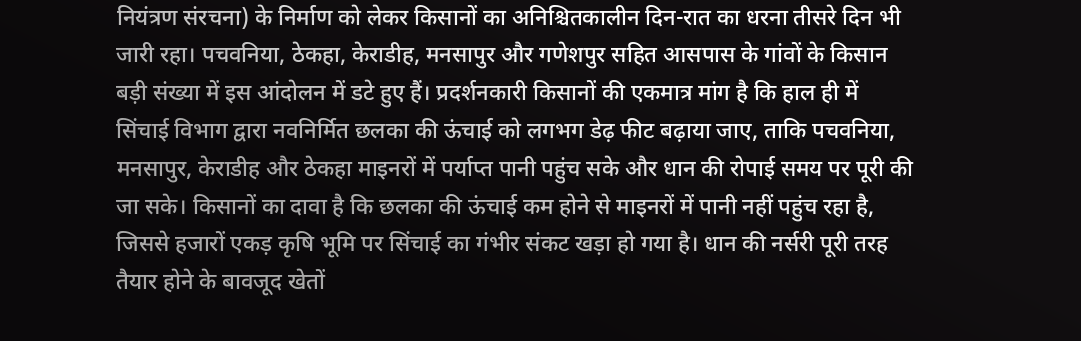नियंत्रण संरचना) के निर्माण को लेकर किसानों का अनिश्चितकालीन दिन-रात का धरना तीसरे दिन भी जारी रहा। पचवनिया, ठेकहा, केराडीह, मनसापुर और गणेशपुर सहित आसपास के गांवों के किसान बड़ी संख्या में इस आंदोलन में डटे हुए हैं। प्रदर्शनकारी किसानों की एकमात्र मांग है कि हाल ही में सिंचाई विभाग द्वारा नवनिर्मित छलका की ऊंचाई को लगभग डेढ़ फीट बढ़ाया जाए, ताकि पचवनिया, मनसापुर, केराडीह और ठेकहा माइनरों में पर्याप्त पानी पहुंच सके और धान की रोपाई समय पर पूरी की जा सके। किसानों का दावा है कि छलका की ऊंचाई कम होने से माइनरों में पानी नहीं पहुंच रहा है, जिससे हजारों एकड़ कृषि भूमि पर सिंचाई का गंभीर संकट खड़ा हो गया है। धान की नर्सरी पूरी तरह तैयार होने के बावजूद खेतों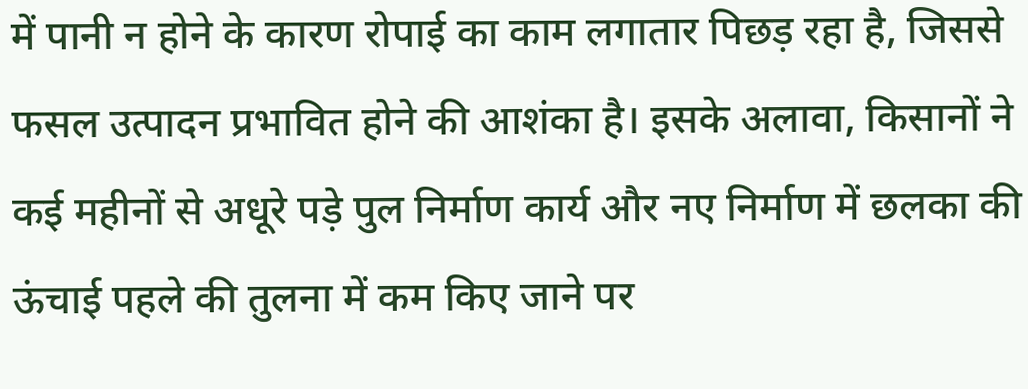में पानी न होने के कारण रोपाई का काम लगातार पिछड़ रहा है, जिससे फसल उत्पादन प्रभावित होने की आशंका है। इसके अलावा, किसानों ने कई महीनों से अधूरे पड़े पुल निर्माण कार्य और नए निर्माण में छलका की ऊंचाई पहले की तुलना में कम किए जाने पर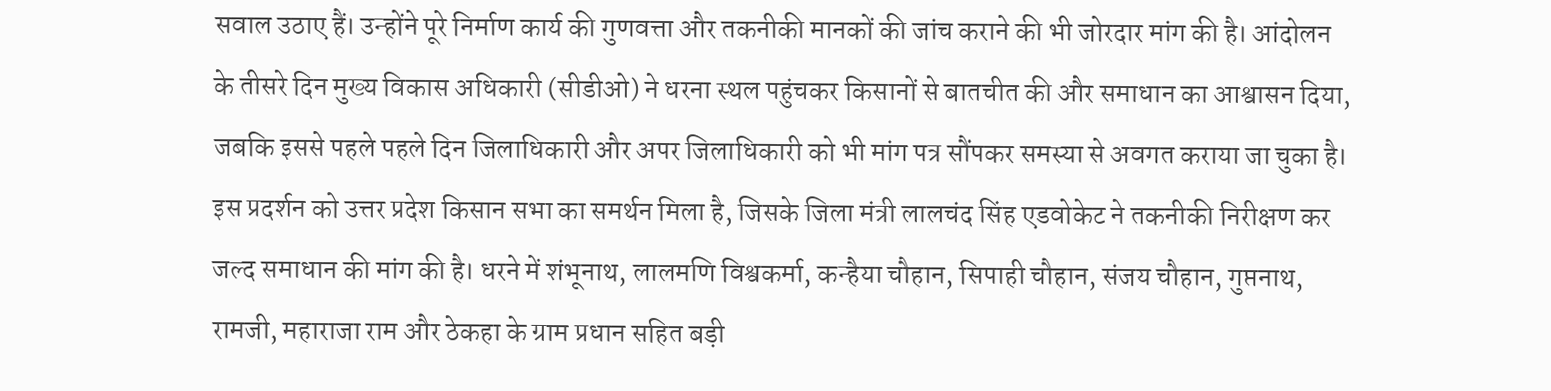सवाल उठाए हैं। उन्होंने पूरे निर्माण कार्य की गुणवत्ता और तकनीकी मानकों की जांच कराने की भी जोरदार मांग की है। आंदोलन के तीसरे दिन मुख्य विकास अधिकारी (सीडीओ) ने धरना स्थल पहुंचकर किसानों से बातचीत की और समाधान का आश्वासन दिया, जबकि इससे पहले पहले दिन जिलाधिकारी और अपर जिलाधिकारी को भी मांग पत्र सौंपकर समस्या से अवगत कराया जा चुका है। इस प्रदर्शन को उत्तर प्रदेश किसान सभा का समर्थन मिला है, जिसके जिला मंत्री लालचंद सिंह एडवोकेट ने तकनीकी निरीक्षण कर जल्द समाधान की मांग की है। धरने में शंभूनाथ, लालमणि विश्वकर्मा, कन्हैया चौहान, सिपाही चौहान, संजय चौहान, गुप्तनाथ, रामजी, महाराजा राम और ठेकहा के ग्राम प्रधान सहित बड़ी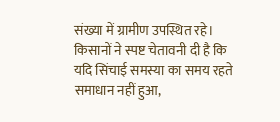संख्या में ग्रामीण उपस्थित रहे। किसानों ने स्पष्ट चेतावनी दी है कि यदि सिंचाई समस्या का समय रहते समाधान नहीं हुआ,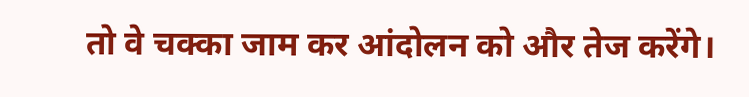तो वे चक्का जाम कर आंदोलन को और तेज करेंगे।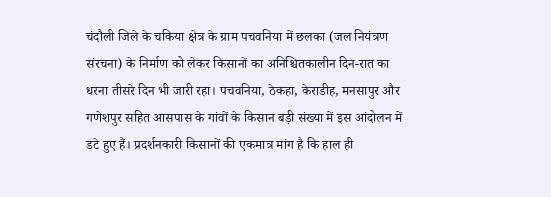चंदौली जिले के चकिया क्षेत्र के ग्राम पचवनिया में छलका (जल नियंत्रण संरचना) के निर्माण को लेकर किसानों का अनिश्चितकालीन दिन-रात का धरना तीसरे दिन भी जारी रहा। पचवनिया, ठेकहा, केराडीह, मनसापुर और गणेशपुर सहित आसपास के गांवों के किसान बड़ी संख्या में इस आंदोलन में डटे हुए हैं। प्रदर्शनकारी किसानों की एकमात्र मांग है कि हाल ही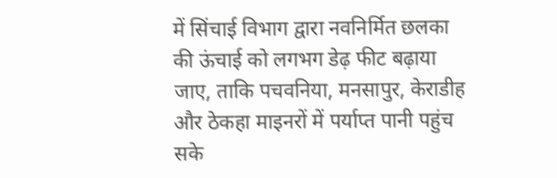में सिंचाई विभाग द्वारा नवनिर्मित छलका की ऊंचाई को लगभग डेढ़ फीट बढ़ाया जाए, ताकि पचवनिया, मनसापुर, केराडीह और ठेकहा माइनरों में पर्याप्त पानी पहुंच सके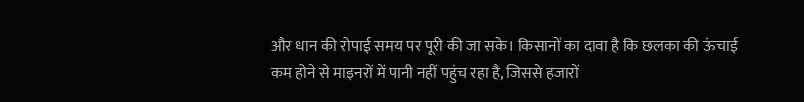और धान की रोपाई समय पर पूरी की जा सके। किसानों का दावा है कि छलका की ऊंचाई कम होने से माइनरों में पानी नहीं पहुंच रहा है, जिससे हजारों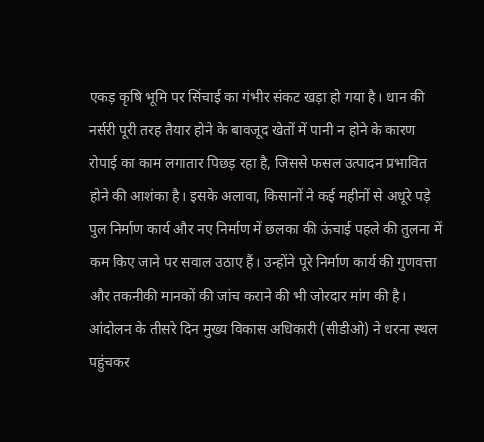एकड़ कृषि भूमि पर सिंचाई का गंभीर संकट खड़ा हो गया है। धान की नर्सरी पूरी तरह तैयार होने के बावजूद खेतों में पानी न होने के कारण रोपाई का काम लगातार पिछड़ रहा है, जिससे फसल उत्पादन प्रभावित होने की आशंका है। इसके अलावा, किसानों ने कई महीनों से अधूरे पड़े पुल निर्माण कार्य और नए निर्माण में छलका की ऊंचाई पहले की तुलना में कम किए जाने पर सवाल उठाए हैं। उन्होंने पूरे निर्माण कार्य की गुणवत्ता और तकनीकी मानकों की जांच कराने की भी जोरदार मांग की है। आंदोलन के तीसरे दिन मुख्य विकास अधिकारी (सीडीओ) ने धरना स्थल पहुंचकर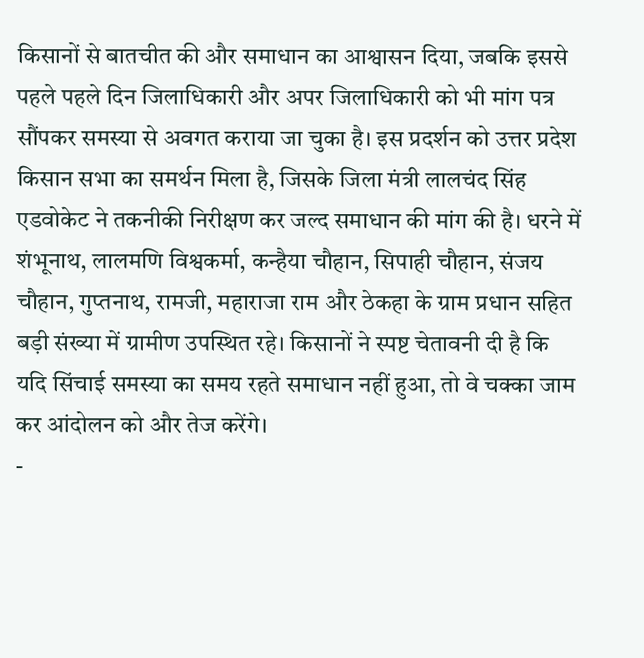किसानों से बातचीत की और समाधान का आश्वासन दिया, जबकि इससे पहले पहले दिन जिलाधिकारी और अपर जिलाधिकारी को भी मांग पत्र सौंपकर समस्या से अवगत कराया जा चुका है। इस प्रदर्शन को उत्तर प्रदेश किसान सभा का समर्थन मिला है, जिसके जिला मंत्री लालचंद सिंह एडवोकेट ने तकनीकी निरीक्षण कर जल्द समाधान की मांग की है। धरने में शंभूनाथ, लालमणि विश्वकर्मा, कन्हैया चौहान, सिपाही चौहान, संजय चौहान, गुप्तनाथ, रामजी, महाराजा राम और ठेकहा के ग्राम प्रधान सहित बड़ी संख्या में ग्रामीण उपस्थित रहे। किसानों ने स्पष्ट चेतावनी दी है कि यदि सिंचाई समस्या का समय रहते समाधान नहीं हुआ, तो वे चक्का जाम कर आंदोलन को और तेज करेंगे।
-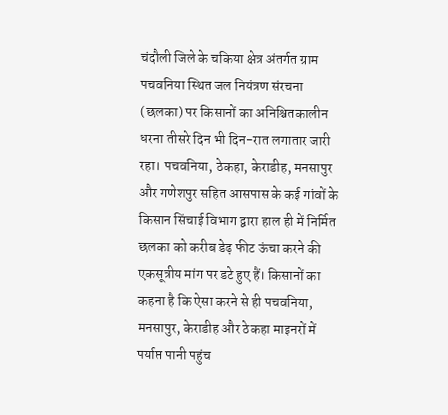चंदौली जिले के चकिया क्षेत्र अंतर्गत ग्राम पचवनिया स्थित जल नियंत्रण संरचना (छलका) पर किसानों का अनिश्चितकालीन धरना तीसरे दिन भी दिन-रात लगातार जारी रहा। पचवनिया, ठेकहा, केराडीह, मनसापुर और गणेशपुर सहित आसपास के कई गांवों के किसान सिंचाई विभाग द्वारा हाल ही में निर्मित छलका को करीब डेढ़ फीट ऊंचा करने की एकसूत्रीय मांग पर डटे हुए हैं। किसानों का कहना है कि ऐसा करने से ही पचवनिया, मनसापुर, केराडीह और ठेकहा माइनरों में पर्याप्त पानी पहुंच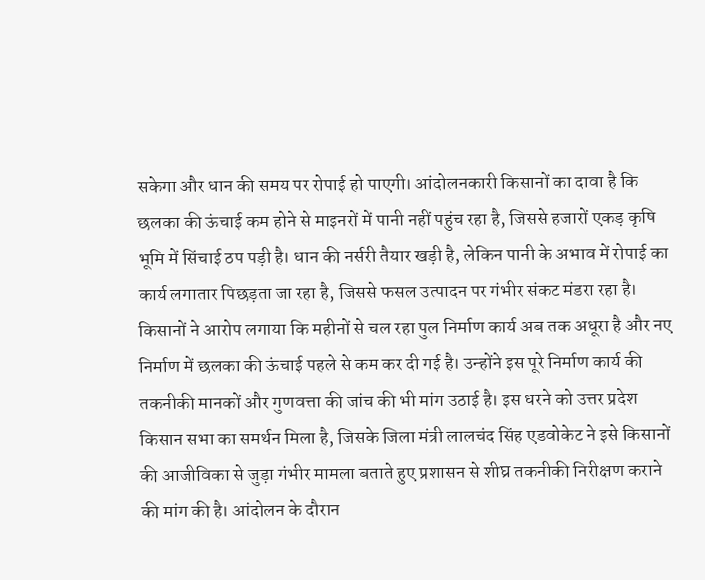सकेगा और धान की समय पर रोपाई हो पाएगी। आंदोलनकारी किसानों का दावा है कि छलका की ऊंचाई कम होने से माइनरों में पानी नहीं पहुंच रहा है, जिससे हजारों एकड़ कृषि भूमि में सिंचाई ठप पड़ी है। धान की नर्सरी तैयार खड़ी है, लेकिन पानी के अभाव में रोपाई का कार्य लगातार पिछड़ता जा रहा है, जिससे फसल उत्पादन पर गंभीर संकट मंडरा रहा है। किसानों ने आरोप लगाया कि महीनों से चल रहा पुल निर्माण कार्य अब तक अधूरा है और नए निर्माण में छलका की ऊंचाई पहले से कम कर दी गई है। उन्होंने इस पूरे निर्माण कार्य की तकनीकी मानकों और गुणवत्ता की जांच की भी मांग उठाई है। इस धरने को उत्तर प्रदेश किसान सभा का समर्थन मिला है, जिसके जिला मंत्री लालचंद सिंह एडवोकेट ने इसे किसानों की आजीविका से जुड़ा गंभीर मामला बताते हुए प्रशासन से शीघ्र तकनीकी निरीक्षण कराने की मांग की है। आंदोलन के दौरान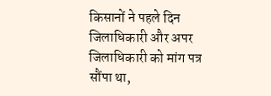किसानों ने पहले दिन जिलाधिकारी और अपर जिलाधिकारी को मांग पत्र सौंपा था,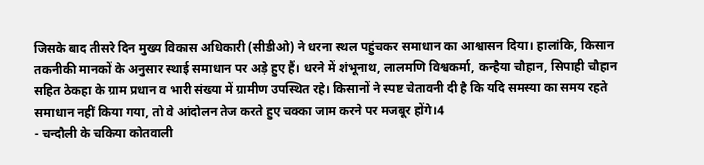जिसके बाद तीसरे दिन मुख्य विकास अधिकारी (सीडीओ) ने धरना स्थल पहुंचकर समाधान का आश्वासन दिया। हालांकि, किसान तकनीकी मानकों के अनुसार स्थाई समाधान पर अड़े हुए हैं। धरने में शंभूनाथ, लालमणि विश्वकर्मा, कन्हैया चौहान, सिपाही चौहान सहित ठेकहा के ग्राम प्रधान व भारी संख्या में ग्रामीण उपस्थित रहे। किसानों ने स्पष्ट चेतावनी दी है कि यदि समस्या का समय रहते समाधान नहीं किया गया, तो वे आंदोलन तेज करते हुए चक्का जाम करने पर मजबूर होंगे।4
- चन्दौली के चकिया कोतवाली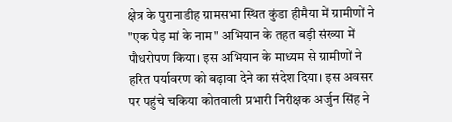क्षेत्र के पुरानाडीह ग्रामसभा स्थित कुंडा हीमैया में ग्रामीणों ने "एक पेड़ मां के नाम" अभियान के तहत बड़ी संख्या में पौधरोपण किया। इस अभियान के माध्यम से ग्रामीणों ने हरित पर्यावरण को बढ़ावा देने का संदेश दिया। इस अवसर पर पहुंचे चकिया कोतवाली प्रभारी निरीक्षक अर्जुन सिंह ने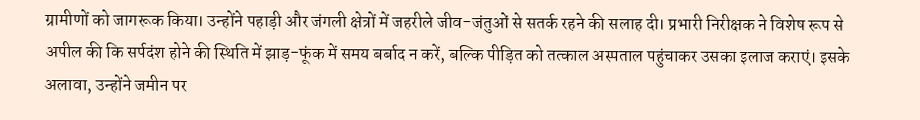ग्रामीणों को जागरूक किया। उन्होंने पहाड़ी और जंगली क्षेत्रों में जहरीले जीव-जंतुओं से सतर्क रहने की सलाह दी। प्रभारी निरीक्षक ने विशेष रूप से अपील की कि सर्पदंश होने की स्थिति में झाड़-फूंक में समय बर्बाद न करें, बल्कि पीड़ित को तत्काल अस्पताल पहुंचाकर उसका इलाज कराएं। इसके अलावा, उन्होंने जमीन पर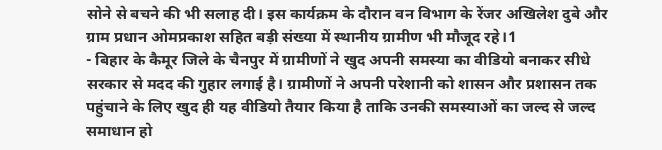सोने से बचने की भी सलाह दी। इस कार्यक्रम के दौरान वन विभाग के रेंजर अखिलेश दुबे और ग्राम प्रधान ओमप्रकाश सहित बड़ी संख्या में स्थानीय ग्रामीण भी मौजूद रहे।1
- बिहार के कैमूर जिले के चैनपुर में ग्रामीणों ने खुद अपनी समस्या का वीडियो बनाकर सीधे सरकार से मदद की गुहार लगाई है। ग्रामीणों ने अपनी परेशानी को शासन और प्रशासन तक पहुंचाने के लिए खुद ही यह वीडियो तैयार किया है ताकि उनकी समस्याओं का जल्द से जल्द समाधान हो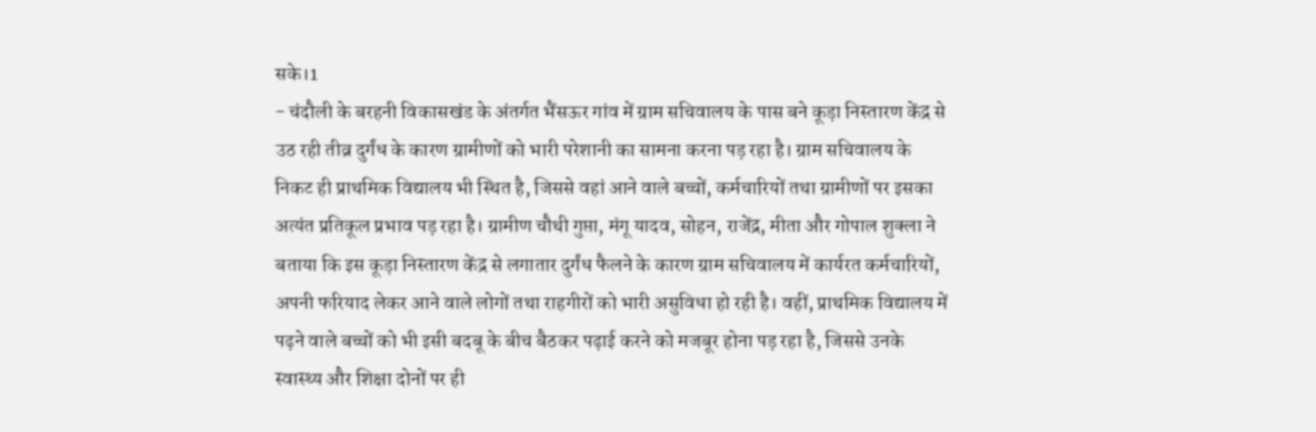सके।1
- चंदौली के बरहनी विकासखंड के अंतर्गत भैंसऊर गांव में ग्राम सचिवालय के पास बने कूड़ा निस्तारण केंद्र से उठ रही तीव्र दुर्गंध के कारण ग्रामीणों को भारी परेशानी का सामना करना पड़ रहा है। ग्राम सचिवालय के निकट ही प्राथमिक विद्यालय भी स्थित है, जिससे वहां आने वाले बच्चों, कर्मचारियों तथा ग्रामीणों पर इसका अत्यंत प्रतिकूल प्रभाव पड़ रहा है। ग्रामीण चौथी गुप्ता, मंगू यादव, सोहन, राजेंद्र, मीता और गोपाल शुक्ला ने बताया कि इस कूड़ा निस्तारण केंद्र से लगातार दुर्गंध फैलने के कारण ग्राम सचिवालय में कार्यरत कर्मचारियों, अपनी फरियाद लेकर आने वाले लोगों तथा राहगीरों को भारी असुविधा हो रही है। वहीं, प्राथमिक विद्यालय में पढ़ने वाले बच्चों को भी इसी बदबू के बीच बैठकर पढ़ाई करने को मजबूर होना पड़ रहा है, जिससे उनके स्वास्थ्य और शिक्षा दोनों पर ही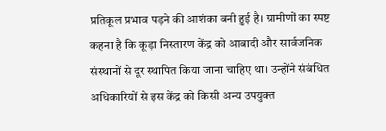प्रतिकूल प्रभाव पड़ने की आशंका बनी हुई है। ग्रामीणों का स्पष्ट कहना है कि कूड़ा निस्तारण केंद्र को आबादी और सार्वजनिक संस्थानों से दूर स्थापित किया जाना चाहिए था। उन्होंने संबंधित अधिकारियों से इस केंद्र को किसी अन्य उपयुक्त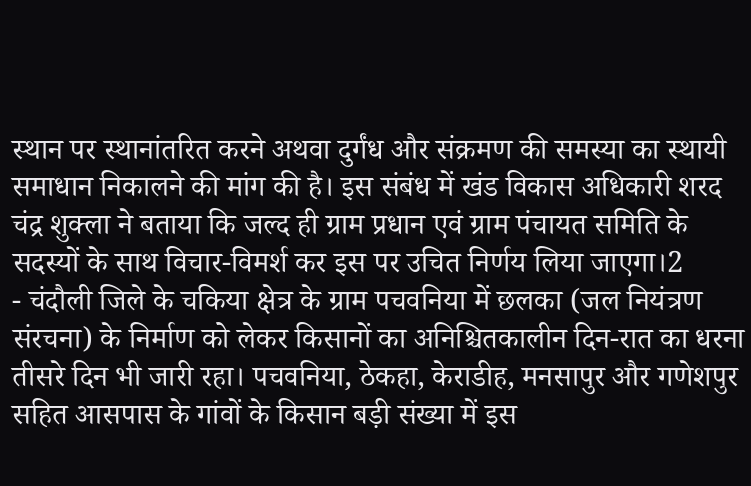स्थान पर स्थानांतरित करने अथवा दुर्गंध और संक्रमण की समस्या का स्थायी समाधान निकालने की मांग की है। इस संबंध में खंड विकास अधिकारी शरद चंद्र शुक्ला ने बताया कि जल्द ही ग्राम प्रधान एवं ग्राम पंचायत समिति के सदस्यों के साथ विचार-विमर्श कर इस पर उचित निर्णय लिया जाएगा।2
- चंदौली जिले के चकिया क्षेत्र के ग्राम पचवनिया में छलका (जल नियंत्रण संरचना) के निर्माण को लेकर किसानों का अनिश्चितकालीन दिन-रात का धरना तीसरे दिन भी जारी रहा। पचवनिया, ठेकहा, केराडीह, मनसापुर और गणेशपुर सहित आसपास के गांवों के किसान बड़ी संख्या में इस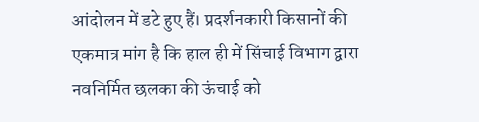आंदोलन में डटे हुए हैं। प्रदर्शनकारी किसानों की एकमात्र मांग है कि हाल ही में सिंचाई विभाग द्वारा नवनिर्मित छलका की ऊंचाई को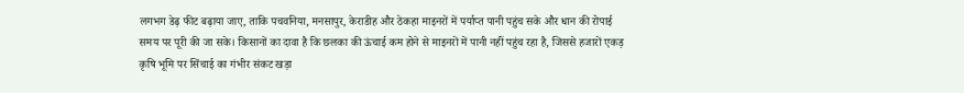लगभग डेढ़ फीट बढ़ाया जाए, ताकि पचवनिया, मनसापुर, केराडीह और ठेकहा माइनरों में पर्याप्त पानी पहुंच सके और धान की रोपाई समय पर पूरी की जा सके। किसानों का दावा है कि छलका की ऊंचाई कम होने से माइनरों में पानी नहीं पहुंच रहा है, जिससे हजारों एकड़ कृषि भूमि पर सिंचाई का गंभीर संकट खड़ा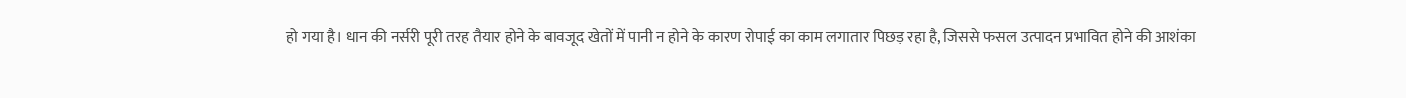हो गया है। धान की नर्सरी पूरी तरह तैयार होने के बावजूद खेतों में पानी न होने के कारण रोपाई का काम लगातार पिछड़ रहा है, जिससे फसल उत्पादन प्रभावित होने की आशंका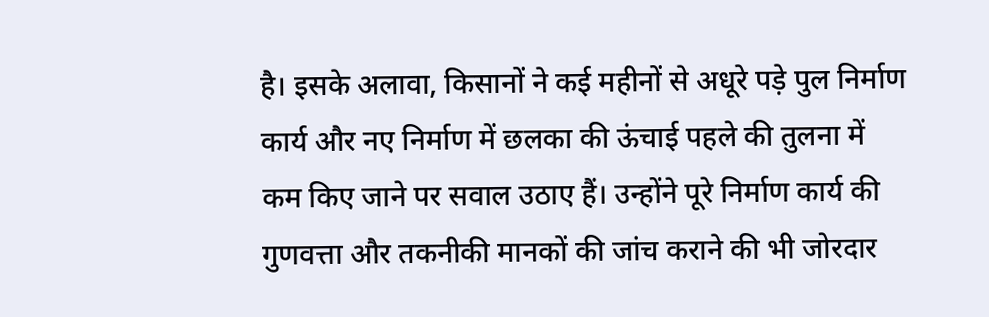है। इसके अलावा, किसानों ने कई महीनों से अधूरे पड़े पुल निर्माण कार्य और नए निर्माण में छलका की ऊंचाई पहले की तुलना में कम किए जाने पर सवाल उठाए हैं। उन्होंने पूरे निर्माण कार्य की गुणवत्ता और तकनीकी मानकों की जांच कराने की भी जोरदार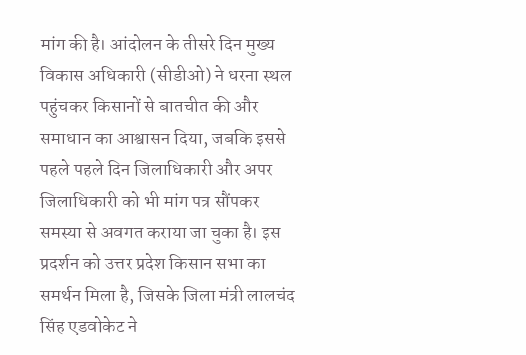मांग की है। आंदोलन के तीसरे दिन मुख्य विकास अधिकारी (सीडीओ) ने धरना स्थल पहुंचकर किसानों से बातचीत की और समाधान का आश्वासन दिया, जबकि इससे पहले पहले दिन जिलाधिकारी और अपर जिलाधिकारी को भी मांग पत्र सौंपकर समस्या से अवगत कराया जा चुका है। इस प्रदर्शन को उत्तर प्रदेश किसान सभा का समर्थन मिला है, जिसके जिला मंत्री लालचंद सिंह एडवोकेट ने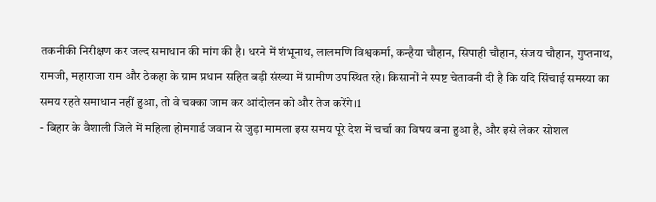तकनीकी निरीक्षण कर जल्द समाधान की मांग की है। धरने में शंभूनाथ, लालमणि विश्वकर्मा, कन्हैया चौहान, सिपाही चौहान, संजय चौहान, गुप्तनाथ, रामजी, महाराजा राम और ठेकहा के ग्राम प्रधान सहित बड़ी संख्या में ग्रामीण उपस्थित रहे। किसानों ने स्पष्ट चेतावनी दी है कि यदि सिंचाई समस्या का समय रहते समाधान नहीं हुआ, तो वे चक्का जाम कर आंदोलन को और तेज करेंगे।1
- बिहार के वैशाली जिले में महिला होमगार्ड जवान से जुड़ा मामला इस समय पूरे देश में चर्चा का विषय बना हुआ है, और इसे लेकर सोशल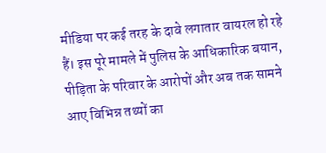मीडिया पर कई तरह के दावे लगातार वायरल हो रहे हैं। इस पूरे मामले में पुलिस के आधिकारिक बयान, पीड़िता के परिवार के आरोपों और अब तक सामने आए विभिन्न तथ्यों का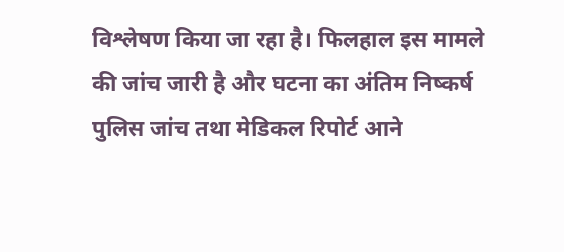विश्लेषण किया जा रहा है। फिलहाल इस मामले की जांच जारी है और घटना का अंतिम निष्कर्ष पुलिस जांच तथा मेडिकल रिपोर्ट आने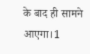के बाद ही सामने आएगा।1